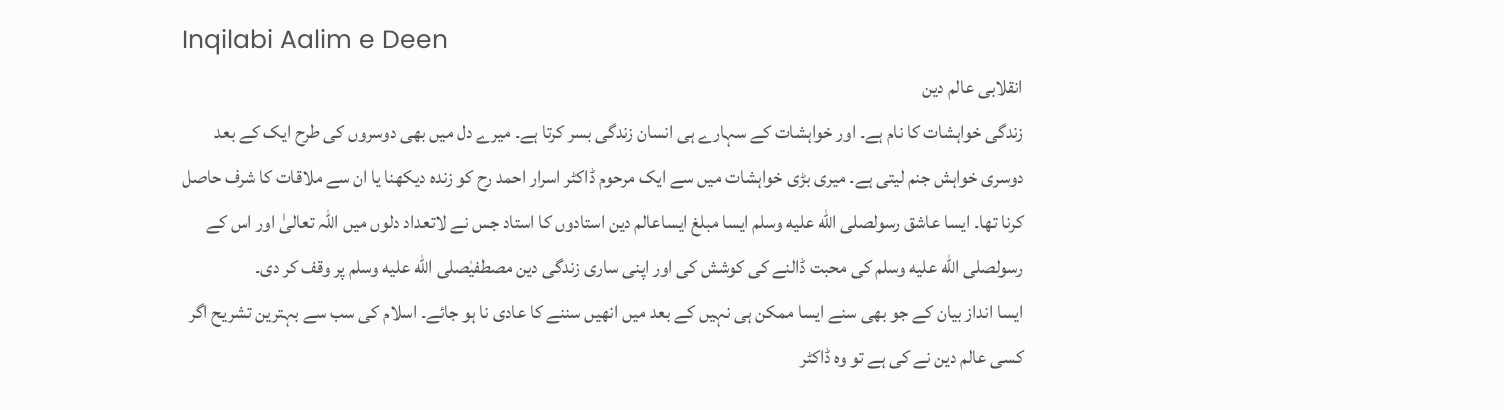Inqilabi Aalim e Deen
انقلابی عالم دین
زندگی خواہشات کا نام ہے۔ اور خواہشات کے سہارے ہی انسان زندگی بسر کرتا ہے۔ میرے دل میں بھی دوسروں کی طرح ایک کے بعد دوسری خواہش جنم لیتی ہے۔ میری بڑی خواہشات میں سے ایک مرحوم ڈاکٹر اسرار احمد رح کو زندہ دیکھنا یا ان سے ملاقات کا شرف حاصل کرنا تھا۔ ایسا عاشق رسولصلى الله عليه وسلم ایسا مبلغ ایساعالم دین استادوں کا استاد جس نے لاتعداد دلوں میں اللہ تعالیٰ اور اس کے رسولصلى الله عليه وسلم کی محبت ڈالنے کی کوشش کی اور اپنی ساری زندگی دین مصطفیٰصلى الله عليه وسلم پر وقف کر دی۔
ایسا انداز بیان کے جو بھی سنے ایسا ممکن ہی نہیں کے بعد میں انھیں سننے کا عادی نا ہو جائے۔ اسلام کی سب سے بہترین تشریح اگر کسی عالم دین نے کی ہے تو وہ ڈاکٹر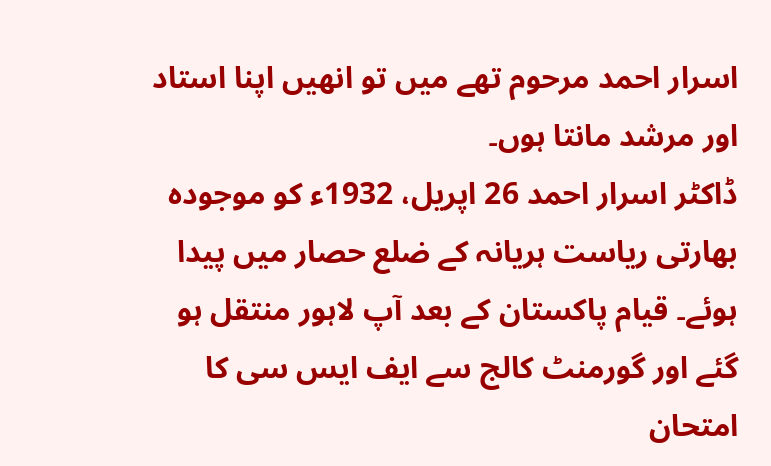اسرار احمد مرحوم تھے میں تو انھیں اپنا استاد اور مرشد مانتا ہوں۔
ڈاکٹر اسرار احمد 26 اپریل، 1932ء کو موجودہ بھارتی ریاست ہریانہ کے ضلع حصار میں پیدا ہوئے۔ قیام پاکستان کے بعد آپ لاہور منتقل ہو گئے اور گورمنٹ کالج سے ایف ایس سی کا امتحان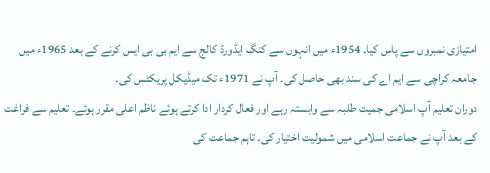امتیازی نمبروں سے پاس کیا۔ 1954ء میں انہوں سے کنگ ایڈورڈ کالج سے ایم بی بی ایس کرنے کے بعد 1965ء میں جامعہ کراچی سے ایم اے کی سند بھی حاصل کی۔ آپ نے 1971ء تک میڈیکل پریکٹس کی۔
دوران تعلیم آپ اسلامی جمیت طلبہ سے وابستہ رہے اور فعال کردار ادا کرتے ہوئے ناظم اعلی مقرر ہوئے۔ تعلیم سے فراغت کے بعد آپ نے جماعت اسلامی میں شمولیت اختیار کی۔ تاہم جماعت کی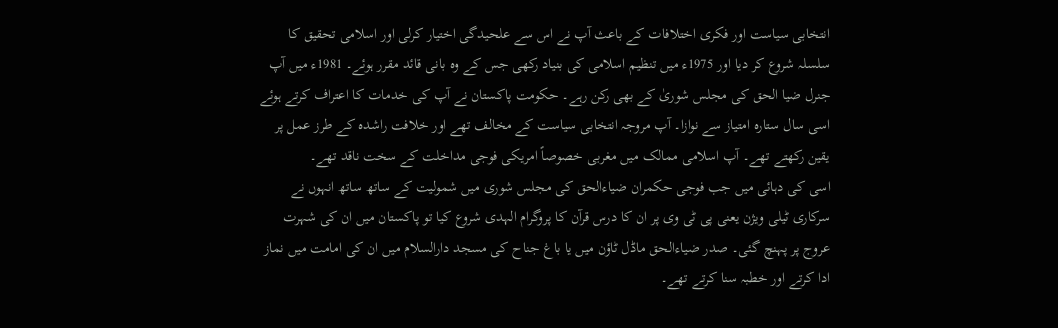انتخابی سیاست اور فکری اختلافات کے باعث آپ نے اس سے علحیدگی اختیار کرلی اور اسلامی تحقیق کا سلسلہ شروع کر دیا اور 1975ء میں تنظیم اسلامی کی بنیاد رکھی جس کے وہ بانی قائد مقرر ہوئے۔ 1981ء میں آپ جنرل ضیا الحق کی مجلس شوریٰ کے بھی رکن رہے۔ حکومت پاکستان نے آپ کی خدمات کا اعتراف کرتے ہوئے اسی سال ستارہ امتیاز سے نوازا۔ آپ مروجہ انتخابی سیاست کے مخالف تھے اور خلافت راشدہ کے طرز عمل پر یقین رکھتے تھے۔ آپ اسلامی ممالک میں مغربی خصوصاً امریکی فوجی مداخلت کے سخت ناقد تھے۔
اسی کی دہائی میں جب فوجی حکمران ضیاءالحق کی مجلس شوری میں شمولیت کے ساتھ ساتھ انہوں نے سرکاری ٹیلی ویژن یعنی پی ٹی وی پر ان کا درس قرآن کا پروگرام الہدی شروع کیا تو پاکستان میں ان کی شہرت عروج پر پہنچ گئی۔ صدر ضیاءالحق ماڈل ٹاؤن میں یا باغ جناح کی مسجد دارالسلام میں ان کی امامت میں نماز ادا کرتے اور خطبہ سنا کرتے تھے۔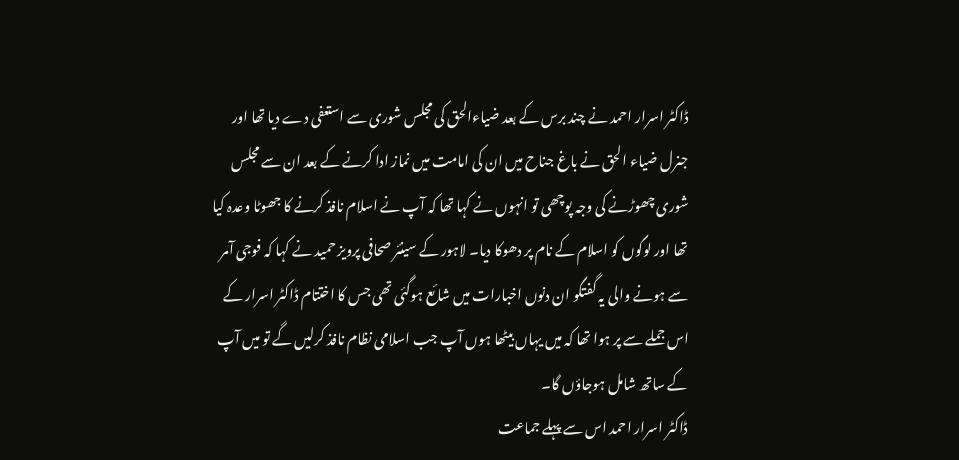ڈاکٹر اسرار احمد نے چند برس کے بعد ضیاءالحق کی مجلس شوری سے استعفی دے دیا تھا اور جنرل ضیاء الحق نے باغ جناح میں ان کی امامت میں نماز ادا کرنے کے بعد ان سے مجلس شوری چھوڑنے کی وجہ پوچھی تو انہوں نے کہا تھا کہ آپ نے اسلام نافذ کرنے کا جھوٹا وعدہ کیا تھا اور لوگوں کو اسلام کے نام پر دھوکا دیا۔ لاہور کے سینئر صحافی پرویز حمید نے کہا کہ فوجی آمر سے ہونے والی یہ گفتگو ان دنوں اخبارات میں شائع ہوگئی تھی جس کا اختتام ڈاکٹر اسرار کے اس جملے سے پر ہوا تھا کہ میں یہاں بیٹھا ہوں آپ جب اسلامی نظام نافذ کرلیں گے تو میں آپ کے ساتھ شامل ہوجاؤں گا۔
ڈاکٹر اسرار احمد اس سے پہلے جماعت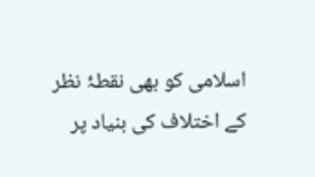اسلامی کو بھی نقطۂ نظر کے اختلاف کی بنیاد پر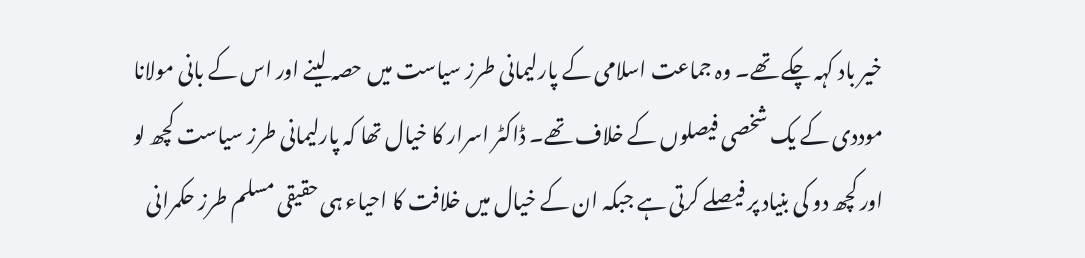خیر باد کہہ چکے تھے۔ وہ جماعت اسلامی کے پارلیمانی طرز سیاست میں حصہ لینے اور اس کے بانی مولانا موددی کے یک شخصی فیصلوں کے خلاف تھے۔ ڈاکٹر اسرار کا خیال تھا کہ پارلیمانی طرز سیاست کچھ لو اور کچھ دو کی بنیاد پر فیصلے کرتی ہے جبکہ ان کے خیال میں خلافت کا احیاء ہی حقیقی مسلم طرز حکمرانی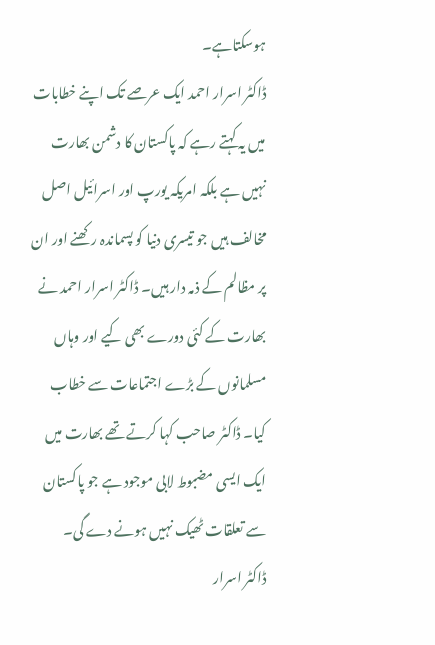ہوسکتاہے۔
ڈاکٹر اسرار احمد ایک عرصے تک اپنے خطابات میں یہ کہتے رہے کہ پاکستان کا دشمن بھارت نہیں ہے بلکہ امریکہ یورپ اور اسرائیل اصل مخالف ہیں جو تیسری دنیا کو پسماندہ رکھنے اور ان پر مظالم کے ذمہ دار ہیں۔ ڈاکٹر اسرار احمد نے بھارت کے کئی دورے بھی کیے اور وہاں مسلمانوں کے بڑے اجتماعات سے خطاب کیا۔ ڈاکٹر صاحب کہا کرتے تھے بھارت میں ایک ایسی مضبوط لابی موجود ہے جو پاکستان سے تعلقات ٹھیک نہیں ہونے دے گی۔
ڈاکٹر اسرار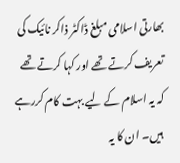بھارتی اسلامی مبلغ ڈاکٹر ذاکر نائیک کی تعریف کرتے تھے اور کہا کرتے تھے کہ یہ اسلام کے لیے بہت کام کررہے ہیں۔ ان کا یہ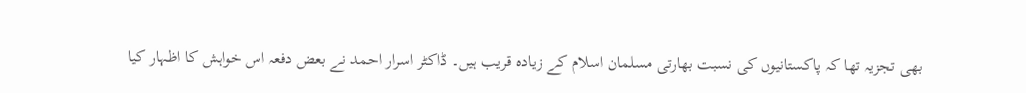بھی تجزیہ تھا کہ پاکستانیوں کی نسبت بھارتی مسلمان اسلام کے زیادہ قریب ہیں۔ ڈاکٹر اسرار احمد نے بعض دفعہ اس خواہش کا اظہار کیا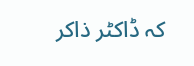کہ ڈاکٹر ذاکر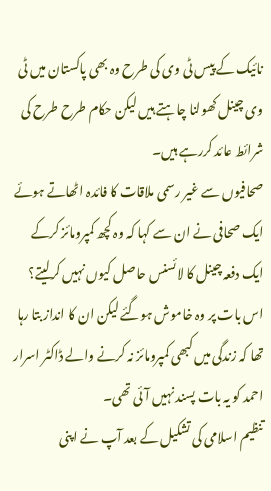نائیک کے پیس ٹی وی کی طرح وہ بھی پاکستان میں ٹی وی چینل کھولنا چاہتے ہیں لیکن حکام طرح طرح کی شرائط عائد کررہے ہیں۔
صحافیوں سے غیر رسمی ملاقات کا فائدہ اٹھاتے ہوئے ایک صحافی نے ان سے کہا کہ وہ کچھ کمپرومائز کرکے ایک دفعہ چینل کا لائسنس حاصل کیوں نہیں کرلیتے؟ اس بات پر وہ خاموش ہوگئے لیکن ان کا انداز بتا رہا تھا کہ زندگی میں کبھی کمپرومائز نہ کرنے والے ڈاکٹر اسرار احمد کو یہ بات پسند نہیں آئی تھی۔
تنظیم اسلامی کی تشکیل کے بعد آپ نے اپنی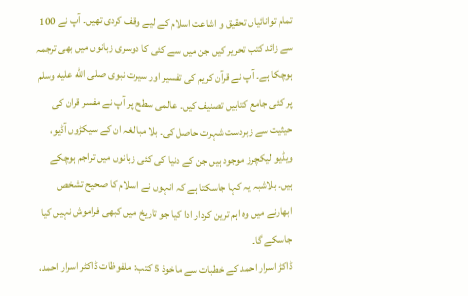تمام توانائیاں تحقیق و اشاعت اسلام کے لیے وقف کردی تھیں۔ آپ نے 100 سے زائد کتب تحریر کیں جن میں سے کئی کا دوسری زبانوں میں بھی ترجمہ ہوچکا ہے۔ آپ نے قرآن کریم کی تفسیر اور سیرت نبوی صلى الله عليه وسلم پر کئی جامع کتابیں تصنیف کیں۔ عالمی سطح پر آپ نے مفسر قران کی حیثیت سے زبردست شہرت حاصل کی۔ بلا مبالغہ ان کے سیکڑوں آڈیو، ویڈیو لیکچرز موجود ہیں جن کے دنیا کی کئی زبانوں میں تراجم ہوچکے ہیں۔ بلاشبہ یہ کہا جاسکتا ہے کہ انہوں نے اسلام کا صحیح تشخص ابھارنے میں وہ اہم ترین کردار ادا کیا جو تاریخ میں کبھی فراموش نہیں کیا جاسکے گا۔
ڈاکڑ اسرار احمد کے خطبات سے ماخوذ 5 کتب: ملفوظات ڈاکٹر اسرار احمد،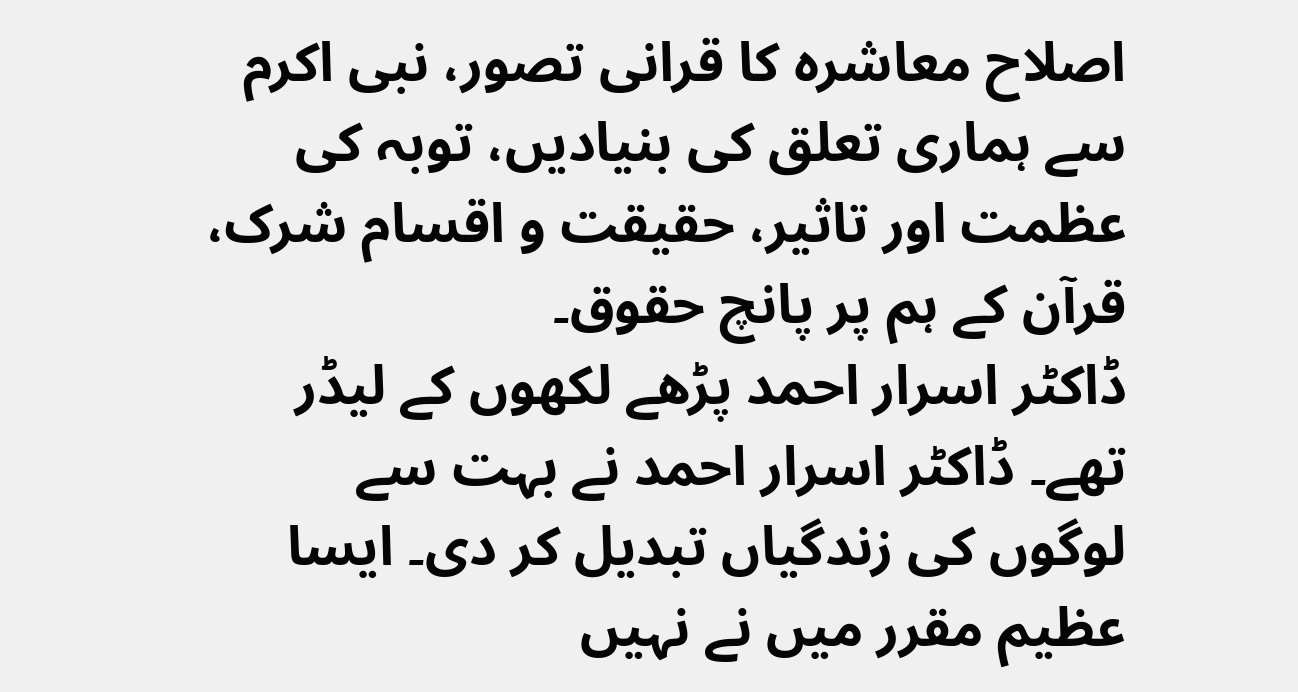اصلاح معاشرہ کا قرانی تصور، نبی اکرم سے ہماری تعلق کی بنیادیں، توبہ کی عظمت اور تاثیر، حقیقت و اقسام شرک، قرآن کے ہم پر پانچ حقوق۔
ڈاکٹر اسرار احمد پڑھے لکھوں کے لیڈر تھے۔ ڈاکٹر اسرار احمد نے بہت سے لوگوں کی زندگیاں تبدیل کر دی۔ ایسا عظیم مقرر میں نے نہیں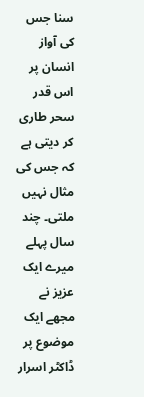سنا جس کی آواز انسان پر اس قدر سحر طاری کر دیتی ہے کہ جس کی مثال نہیں ملتی۔ چند سال پہلے میرے ایک عزیز نے مجھے ایک موضوع پر ڈاکٹر اسرار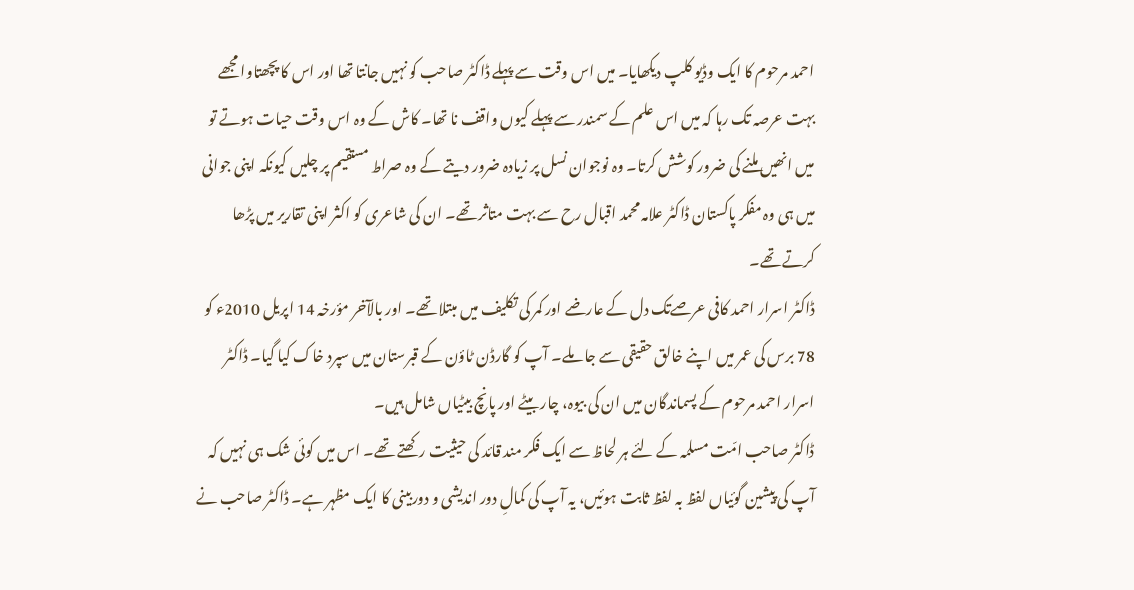احمد مرحوم کا ایک وڈیو کلپ دیکھایا۔ میں اس وقت سے پہلے ڈاکٹر صاحب کو نہیں جانتا تھا اور اس کا پچھتاوا مجھے بہت عرصہ تک رہا کہ میں اس علم کے سمندر سے پہلے کیوں واقف نا تھا۔ کاش کے وہ اس وقت حیات ہوتے تو میں انھیں ملنے کی ضرور کوشش کرتا۔ وہ نوجوان نسل پر زیادہ ضرور دیتے کے وہ صراط مستقیم پر چلیں کیونکہ اپنی جوانی میں ہی وہ مفکر پاکستان ڈاکٹر علامہ محمد اقبال رح سے بہت متاثر تھے۔ ان کی شاعری کو اکثر اپنی تقاریر میں پڑھا کرتے تھے۔
ڈاکٹر اسرار احمد کافی عرصےتک دل کے عارضے اور کمر کی تکلیف میں مبتلا تھے۔ اور بالآخر مؤرخہ 14 اپریل 2010ء کو 78 برس کی عمر میں اپنے خالق حقیقی سے جا ملے۔ آپ کو گارڈن ٹاؤن کے قبرستان میں سپرد خاک کیا گیا۔ ڈاکٹر اسرار احمد مرحوم کے پسماندگان میں ان کی بیوہ، چار بیٹے اور پانچ بیٹیاں شامل ہیں۔
ڈاکٹر صاحب امّت مسلمہ کے لئے ہر لحاظ سے ایک فکر مند قائد کی حیثیت رکھتے تھے۔ اس میں کوئی شک ہی نہیں کہ آپ کی پیشین گوئیاں لفظ بہ لفظ ثابت ہوئیں، یہ آپ کی کمالِ دور اندیشی و دوربینی کا ایک مظہر ہے۔ ڈاکٹر صاحب نے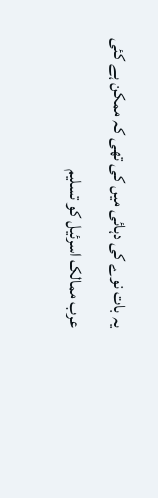یہ بات نوے کی دہائی میں کی تھی کہ ممکن ہے کئی عرب ممالک اسرئیل کو تسلیم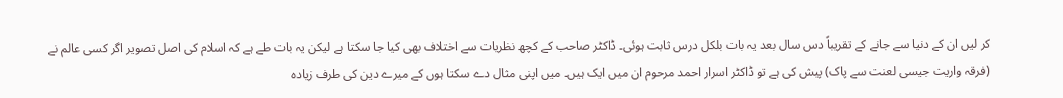کر لیں ان کے دنیا سے جانے کے تقریباً دس سال بعد یہ بات بلکل درس ثابت ہوئی۔ ڈاکٹر صاحب کے کچھ نظریات سے اختلاف بھی کیا جا سکتا ہے لیکن یہ بات طے ہے کہ اسلام کی اصل تصویر اگر کسی عالم نے (فرقہ واریت جیسی لعنت سے پاک) پیش کی ہے تو ڈاکٹر اسرار احمد مرحوم ان میں ایک ہیں۔ میں اپنی مثال دے سکتا ہوں کے میرے دین کی طرف زیادہ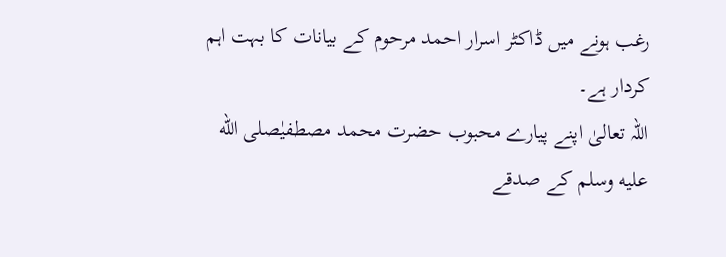رغب ہونے میں ڈاکٹر اسرار احمد مرحوم کے بیانات کا بہت اہم کردار ہے۔
اللہ تعالیٰ اپنے پیارے محبوب حضرت محمد مصطفیٰصلى الله عليه وسلم کے صدقے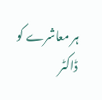ہر معاشرے کو ڈاکٹر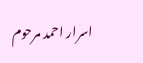اسرار احمد مرحوم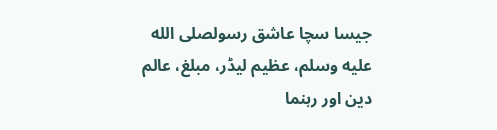جیسا سچا عاشق رسولصلى الله عليه وسلم، عظیم لیڈر، مبلغ، عالم دین اور رہنما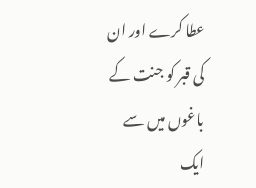عطا کرے اور ان کی قبر کو جنت کے باغوں میں سے ایک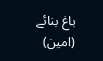باغ بنائے (امین)